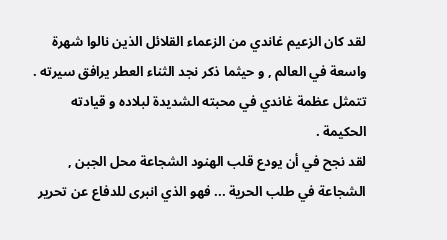لقد كان الزعيم غاندي من الزعماء القلائل الذين نالوا شهرة واسعة في العالم , و حيثما ذكر نجد الثناء العطر يرافق سيرته .
تتمثل عظمة غاندي في محبته الشديدة لبلاده و قيادته الحكيمة .
لقد نجح في أن يودع قلب الهنود الشجاعة محل الجبن , الشجاعة في طلب الحرية ... فهو الذي انبرى للدفاع عن تحرير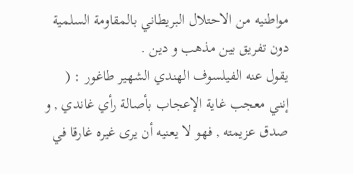مواطنيه من الاحتلال البريطاني بالمقاومة السلمية دون تفريق بين مذهب و دين .
يقول عنه الفيلسوف الهندي الشهير طاغور : ( إنني معجب غاية الإعجاب بأصالة رأي غاندي , و صدق عزيمته , فهو لا يعنيه أن يرى غيره غارقا في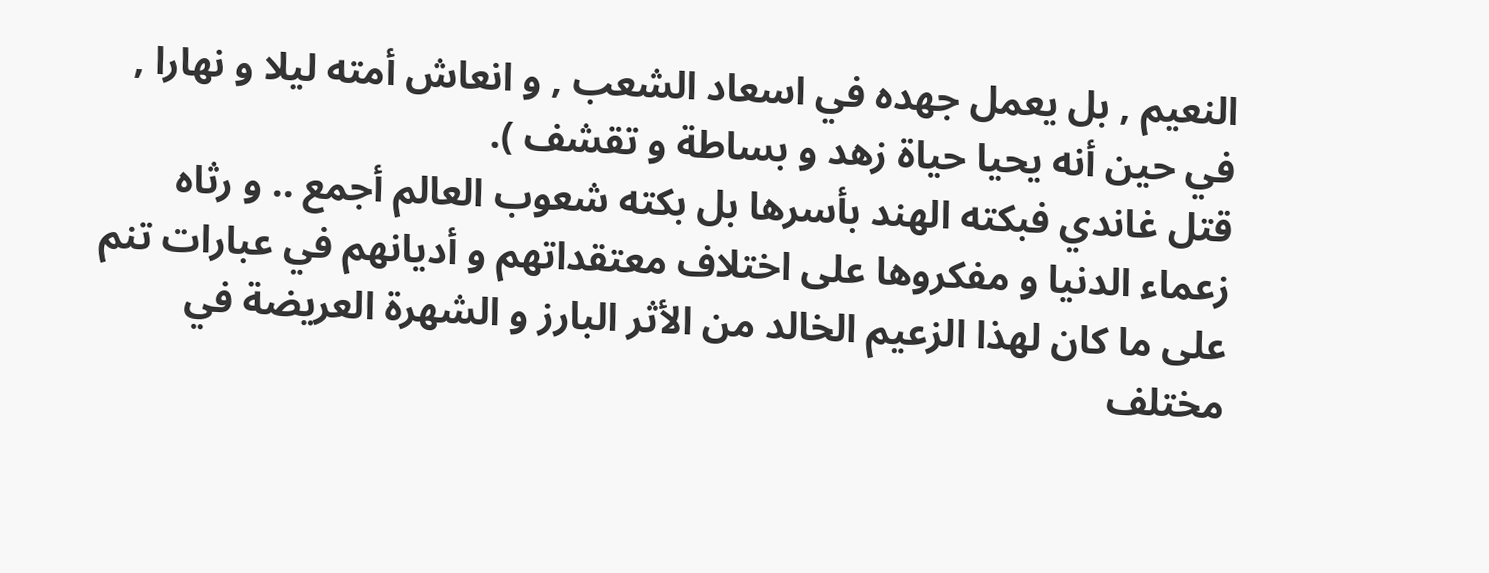النعيم , بل يعمل جهده في اسعاد الشعب , و انعاش أمته ليلا و نهارا , في حين أنه يحيا حياة زهد و بساطة و تقشف ).
قتل غاندي فبكته الهند بأسرها بل بكته شعوب العالم أجمع .. و رثاه زعماء الدنيا و مفكروها على اختلاف معتقداتهم و أديانهم في عبارات تنم على ما كان لهذا الزعيم الخالد من الأثر البارز و الشهرة العريضة في مختلف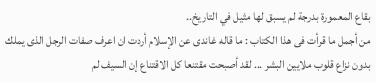بقاع المعمورة بدرجة لم يسبق لها مثيل في التاريخ..
من أجمل ما قرأت فى هذا الكتاب : ما قاله غاندى عن الإسلام أردت ان اعرف صفات الرجل الذى يملك بدون نزاع قلوب ملايين البشر ... لقد أصبحت مقتنعا كل الاقتناع إن السيف لم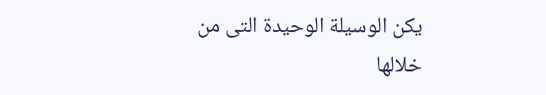يكن الوسيلة الوحيدة التى من خلالها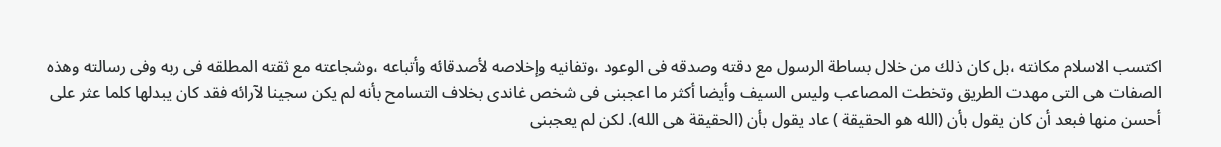اكتسب الاسلام مكانته ،بل كان ذلك من خلال بساطة الرسول مع دقته وصدقه فى الوعود ،وتفانيه وإخلاصه لأصدقائه وأتباعه ،وشجاعته مع ثقته المطلقه فى ربه وفى رسالته وهذه الصفات هى التى مهدت الطريق وتخطت المصاعب وليس السيف وأيضا أكثر ما اعجبنى فى شخص غاندى بخلاف التسامح بأنه لم يكن سجينا لآرائه فقد كان يبدلها كلما عثر على أحسن منها فبعد أن كان يقول بأن (الله هو الحقيقة ) عاد يقول بأن (الحقيقة هى الله). لكن لم يعجبنى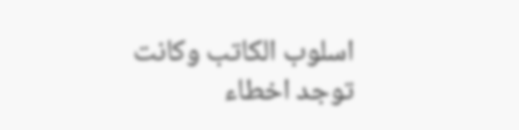اسلوب الكاتب وكانت توجد اخطاء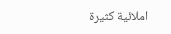املائية كثيرة